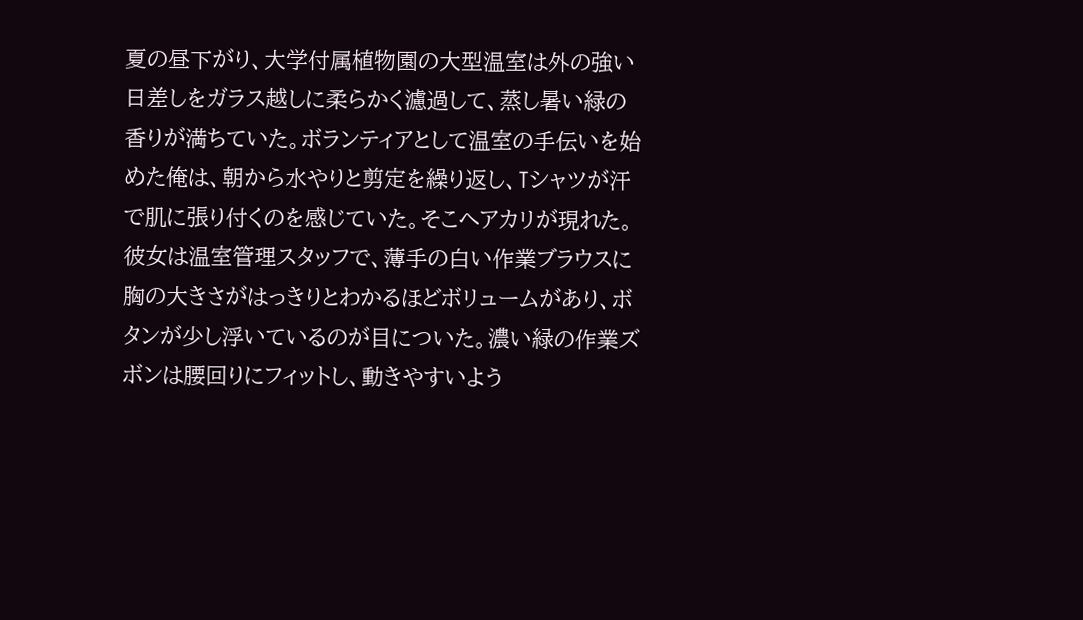夏の昼下がり、大学付属植物園の大型温室は外の強い日差しをガラス越しに柔らかく濾過して、蒸し暑い緑の香りが満ちていた。ボランティアとして温室の手伝いを始めた俺は、朝から水やりと剪定を繰り返し、Tシャツが汗で肌に張り付くのを感じていた。そこへアカリが現れた。彼女は温室管理スタッフで、薄手の白い作業ブラウスに胸の大きさがはっきりとわかるほどボリュームがあり、ボタンが少し浮いているのが目についた。濃い緑の作業ズボンは腰回りにフィットし、動きやすいよう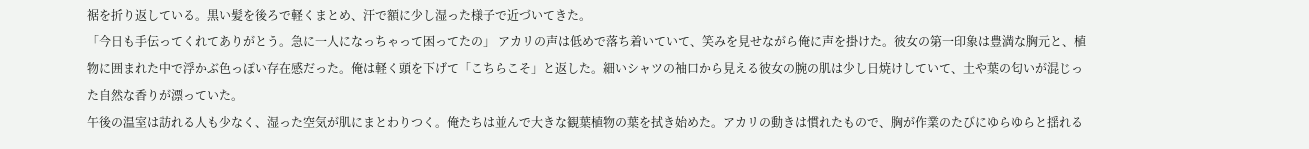裾を折り返している。黒い髪を後ろで軽くまとめ、汗で額に少し湿った様子で近づいてきた。
「今日も手伝ってくれてありがとう。急に一人になっちゃって困ってたの」 アカリの声は低めで落ち着いていて、笑みを見せながら俺に声を掛けた。彼女の第一印象は豊満な胸元と、植物に囲まれた中で浮かぶ色っぽい存在感だった。俺は軽く頭を下げて「こちらこそ」と返した。細いシャツの袖口から見える彼女の腕の肌は少し日焼けしていて、土や葉の匂いが混じった自然な香りが漂っていた。
午後の温室は訪れる人も少なく、湿った空気が肌にまとわりつく。俺たちは並んで大きな観葉植物の葉を拭き始めた。アカリの動きは慣れたもので、胸が作業のたびにゆらゆらと揺れる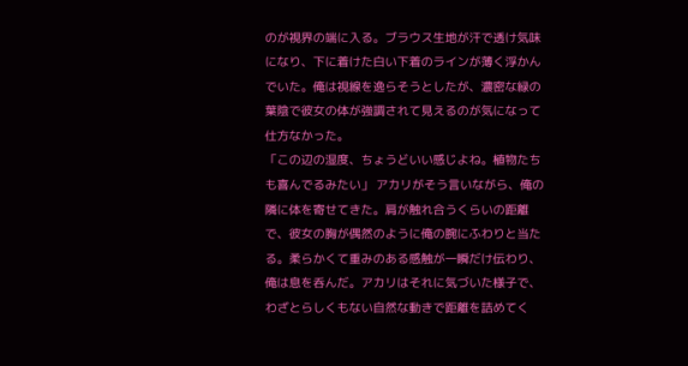のが視界の端に入る。ブラウス生地が汗で透け気味になり、下に着けた白い下着のラインが薄く浮かんでいた。俺は視線を逸らそうとしたが、濃密な緑の葉陰で彼女の体が強調されて見えるのが気になって仕方なかった。
「この辺の湿度、ちょうどいい感じよね。植物たちも喜んでるみたい」 アカリがそう言いながら、俺の隣に体を寄せてきた。肩が触れ合うくらいの距離で、彼女の胸が偶然のように俺の腕にふわりと当たる。柔らかくて重みのある感触が一瞬だけ伝わり、俺は息を呑んだ。アカリはそれに気づいた様子で、わざとらしくもない自然な動きで距離を詰めてく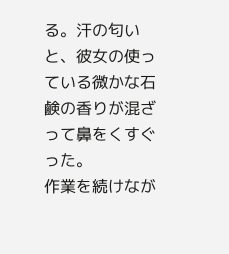る。汗の匂いと、彼女の使っている微かな石鹸の香りが混ざって鼻をくすぐった。
作業を続けなが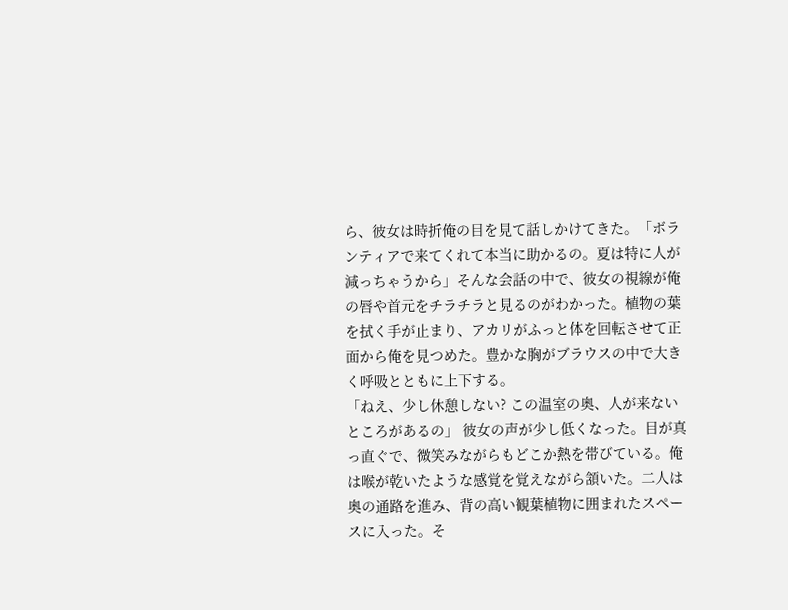ら、彼女は時折俺の目を見て話しかけてきた。「ボランティアで来てくれて本当に助かるの。夏は特に人が減っちゃうから」そんな会話の中で、彼女の視線が俺の唇や首元をチラチラと見るのがわかった。植物の葉を拭く手が止まり、アカリがふっと体を回転させて正面から俺を見つめた。豊かな胸がブラウスの中で大きく呼吸とともに上下する。
「ねえ、少し休憩しない? この温室の奥、人が来ないところがあるの」 彼女の声が少し低くなった。目が真っ直ぐで、微笑みながらもどこか熱を帯びている。俺は喉が乾いたような感覚を覚えながら頷いた。二人は奥の通路を進み、背の高い観葉植物に囲まれたスペースに入った。そ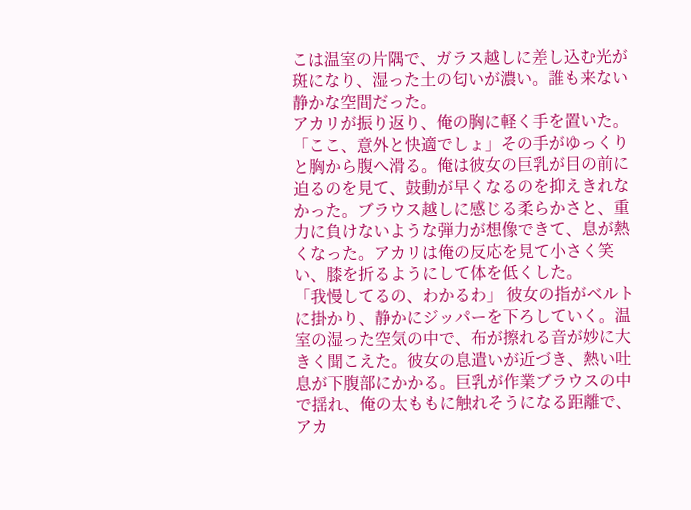こは温室の片隅で、ガラス越しに差し込む光が斑になり、湿った土の匂いが濃い。誰も来ない静かな空間だった。
アカリが振り返り、俺の胸に軽く手を置いた。「ここ、意外と快適でしょ」その手がゆっくりと胸から腹へ滑る。俺は彼女の巨乳が目の前に迫るのを見て、鼓動が早くなるのを抑えきれなかった。ブラウス越しに感じる柔らかさと、重力に負けないような弾力が想像できて、息が熱くなった。アカリは俺の反応を見て小さく笑い、膝を折るようにして体を低くした。
「我慢してるの、わかるわ」 彼女の指がベルトに掛かり、静かにジッパーを下ろしていく。温室の湿った空気の中で、布が擦れる音が妙に大きく聞こえた。彼女の息遣いが近づき、熱い吐息が下腹部にかかる。巨乳が作業ブラウスの中で揺れ、俺の太ももに触れそうになる距離で、アカ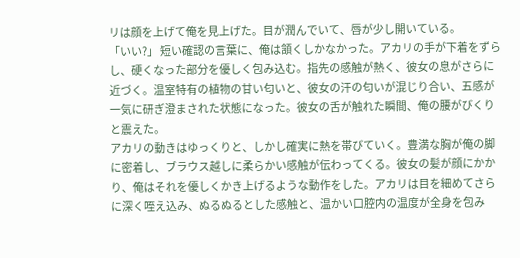リは顔を上げて俺を見上げた。目が潤んでいて、唇が少し開いている。
「いい?」 短い確認の言葉に、俺は頷くしかなかった。アカリの手が下着をずらし、硬くなった部分を優しく包み込む。指先の感触が熱く、彼女の息がさらに近づく。温室特有の植物の甘い匂いと、彼女の汗の匂いが混じり合い、五感が一気に研ぎ澄まされた状態になった。彼女の舌が触れた瞬間、俺の腰がびくりと震えた。
アカリの動きはゆっくりと、しかし確実に熱を帯びていく。豊満な胸が俺の脚に密着し、ブラウス越しに柔らかい感触が伝わってくる。彼女の髪が顔にかかり、俺はそれを優しくかき上げるような動作をした。アカリは目を細めてさらに深く咥え込み、ぬるぬるとした感触と、温かい口腔内の温度が全身を包み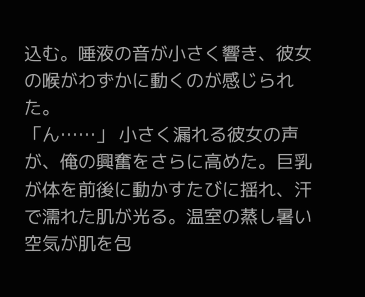込む。唾液の音が小さく響き、彼女の喉がわずかに動くのが感じられた。
「ん……」 小さく漏れる彼女の声が、俺の興奮をさらに高めた。巨乳が体を前後に動かすたびに揺れ、汗で濡れた肌が光る。温室の蒸し暑い空気が肌を包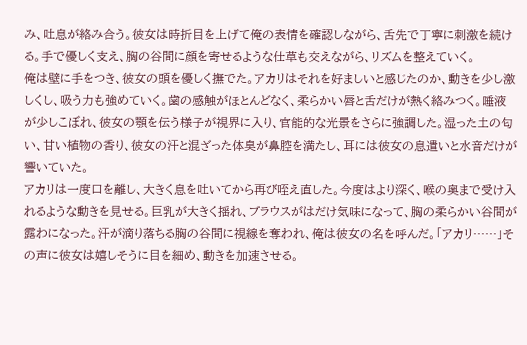み、吐息が絡み合う。彼女は時折目を上げて俺の表情を確認しながら、舌先で丁寧に刺激を続ける。手で優しく支え、胸の谷間に顔を寄せるような仕草も交えながら、リズムを整えていく。
俺は壁に手をつき、彼女の頭を優しく撫でた。アカリはそれを好ましいと感じたのか、動きを少し激しくし、吸う力も強めていく。歯の感触がほとんどなく、柔らかい唇と舌だけが熱く絡みつく。唾液が少しこぼれ、彼女の顎を伝う様子が視界に入り、官能的な光景をさらに強調した。湿った土の匂い、甘い植物の香り、彼女の汗と混ざった体臭が鼻腔を満たし、耳には彼女の息遣いと水音だけが響いていた。
アカリは一度口を離し、大きく息を吐いてから再び咥え直した。今度はより深く、喉の奥まで受け入れるような動きを見せる。巨乳が大きく揺れ、ブラウスがはだけ気味になって、胸の柔らかい谷間が露わになった。汗が滴り落ちる胸の谷間に視線を奪われ、俺は彼女の名を呼んだ。「アカリ……」その声に彼女は嬉しそうに目を細め、動きを加速させる。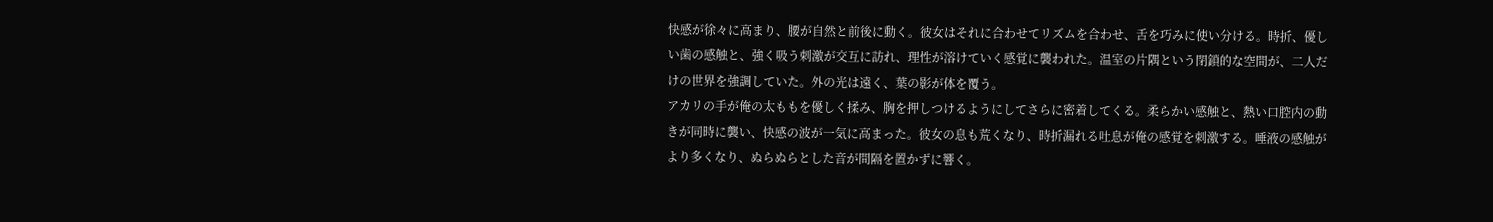快感が徐々に高まり、腰が自然と前後に動く。彼女はそれに合わせてリズムを合わせ、舌を巧みに使い分ける。時折、優しい歯の感触と、強く吸う刺激が交互に訪れ、理性が溶けていく感覚に襲われた。温室の片隅という閉鎖的な空間が、二人だけの世界を強調していた。外の光は遠く、葉の影が体を覆う。
アカリの手が俺の太ももを優しく揉み、胸を押しつけるようにしてさらに密着してくる。柔らかい感触と、熱い口腔内の動きが同時に襲い、快感の波が一気に高まった。彼女の息も荒くなり、時折漏れる吐息が俺の感覚を刺激する。唾液の感触がより多くなり、ぬらぬらとした音が間隔を置かずに響く。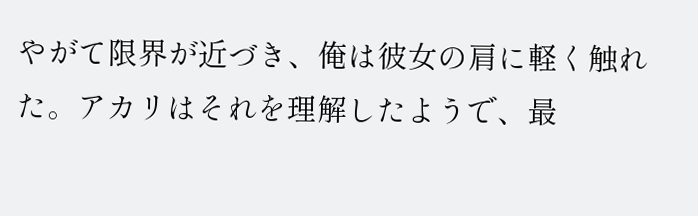やがて限界が近づき、俺は彼女の肩に軽く触れた。アカリはそれを理解したようで、最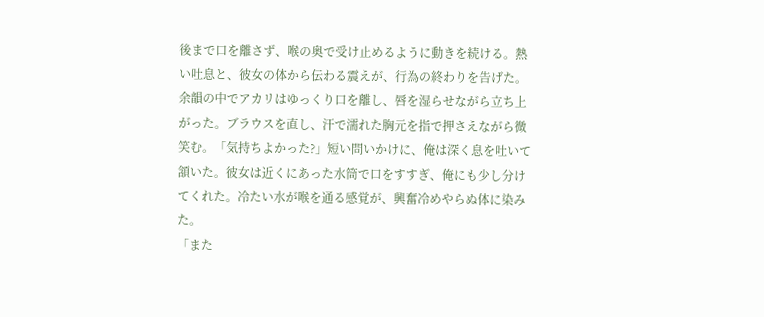後まで口を離さず、喉の奥で受け止めるように動きを続ける。熱い吐息と、彼女の体から伝わる震えが、行為の終わりを告げた。
余韻の中でアカリはゆっくり口を離し、唇を湿らせながら立ち上がった。ブラウスを直し、汗で濡れた胸元を指で押さえながら微笑む。「気持ちよかった?」短い問いかけに、俺は深く息を吐いて頷いた。彼女は近くにあった水筒で口をすすぎ、俺にも少し分けてくれた。冷たい水が喉を通る感覚が、興奮冷めやらぬ体に染みた。
「また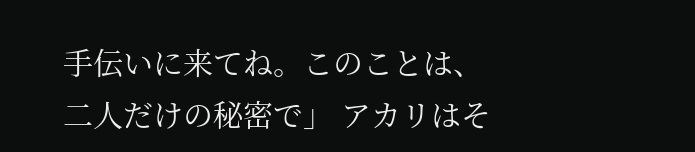手伝いに来てね。このことは、二人だけの秘密で」 アカリはそ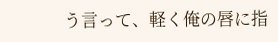う言って、軽く俺の唇に指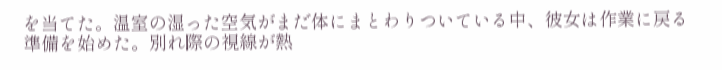を当てた。温室の湿った空気がまだ体にまとわりついている中、彼女は作業に戻る準備を始めた。別れ際の視線が熱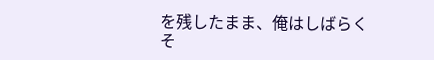を残したまま、俺はしばらくそ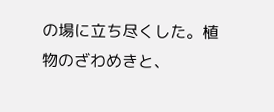の場に立ち尽くした。植物のざわめきと、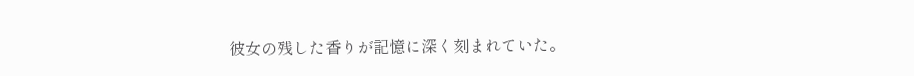彼女の残した香りが記憶に深く刻まれていた。